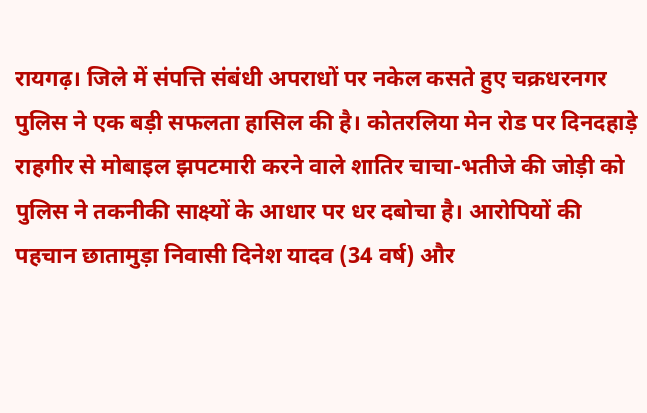रायगढ़। जिले में संपत्ति संबंधी अपराधों पर नकेल कसते हुए चक्रधरनगर पुलिस ने एक बड़ी सफलता हासिल की है। कोतरलिया मेन रोड पर दिनदहाड़े राहगीर से मोबाइल झपटमारी करने वाले शातिर चाचा-भतीजे की जोड़ी को पुलिस ने तकनीकी साक्ष्यों के आधार पर धर दबोचा है। आरोपियों की पहचान छातामुड़ा निवासी दिनेश यादव (34 वर्ष) और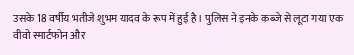उसके 18 वर्षीय भतीजे शुभम यादव के रूप में हुई है। पुलिस ने इनके कब्जे से लूटा गया एक वीवो स्मार्टफोन और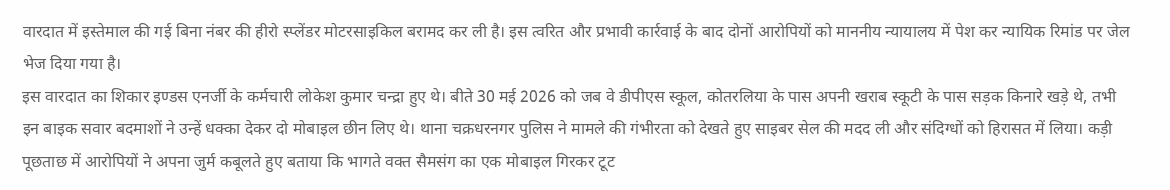वारदात में इस्तेमाल की गई बिना नंबर की हीरो स्प्लेंडर मोटरसाइकिल बरामद कर ली है। इस त्वरित और प्रभावी कार्रवाई के बाद दोनों आरोपियों को माननीय न्यायालय में पेश कर न्यायिक रिमांड पर जेल भेज दिया गया है।
इस वारदात का शिकार इण्डस एनर्जी के कर्मचारी लोकेश कुमार चन्द्रा हुए थे। बीते 30 मई 2026 को जब वे डीपीएस स्कूल, कोतरलिया के पास अपनी खराब स्कूटी के पास सड़क किनारे खड़े थे, तभी इन बाइक सवार बदमाशों ने उन्हें धक्का देकर दो मोबाइल छीन लिए थे। थाना चक्रधरनगर पुलिस ने मामले की गंभीरता को देखते हुए साइबर सेल की मदद ली और संदिग्धों को हिरासत में लिया। कड़ी पूछताछ में आरोपियों ने अपना जुर्म कबूलते हुए बताया कि भागते वक्त सैमसंग का एक मोबाइल गिरकर टूट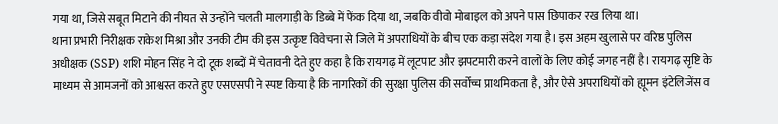गया था, जिसे सबूत मिटाने की नीयत से उन्होंने चलती मालगाड़ी के डिब्बे में फेंक दिया था, जबकि वीवो मोबाइल को अपने पास छिपाकर रख लिया था।
थाना प्रभारी निरीक्षक राकेश मिश्रा और उनकी टीम की इस उत्कृष्ट विवेचना से जिले में अपराधियों के बीच एक कड़ा संदेश गया है। इस अहम खुलासे पर वरिष्ठ पुलिस अधीक्षक (SSP) शशि मोहन सिंह ने दो टूक शब्दों में चेतावनी देते हुए कहा है कि रायगढ़ में लूटपाट और झपटमारी करने वालों के लिए कोई जगह नहीं है। रायगढ़ सृष्टि के माध्यम से आमजनों को आश्वस्त करते हुए एसएसपी ने स्पष्ट किया है कि नागरिकों की सुरक्षा पुलिस की सर्वोच्च प्राथमिकता है, और ऐसे अपराधियों को ह्यूमन इंटेलिजेंस व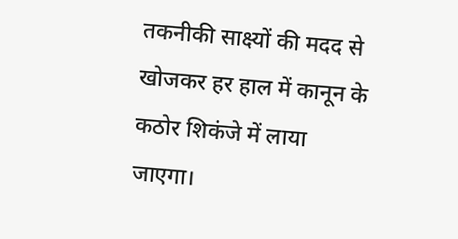तकनीकी साक्ष्यों की मदद से खोजकर हर हाल में कानून के कठोर शिकंजे में लाया जाएगा।